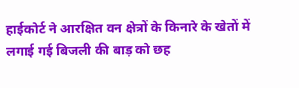हाईकोर्ट ने आरक्षित वन क्षेत्रों के किनारे के खेतों में लगाई गई बिजली की बाड़ को छह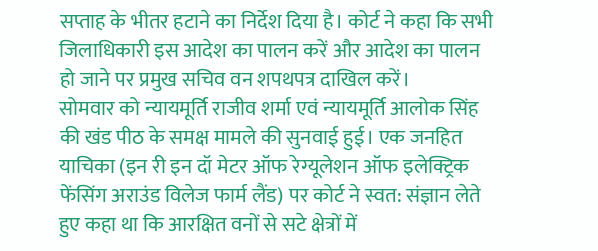सप्ताह के भीतर हटाने का निर्देश दिया है। कोर्ट ने कहा कि सभी जिलाधिकारी इस आदेश का पालन करें और आदेश का पालन हो जाने पर प्रमुख सचिव वन शपथपत्र दाखिल करें।
सोमवार को न्यायमूर्ति राजीव शर्मा एवं न्यायमूर्ति आलोक सिंह की खंड पीठ के समक्ष मामले की सुनवाई हुई। एक जनहित याचिका (इन री इन दॉ मेटर ऑफ रेग्यूलेशन ऑफ इलेक्ट्रिक फेंसिंग अराउंड विलेज फार्म लैंड) पर कोर्ट ने स्वत: संज्ञान लेते हुए कहा था कि आरक्षित वनों से सटे क्षेत्रों में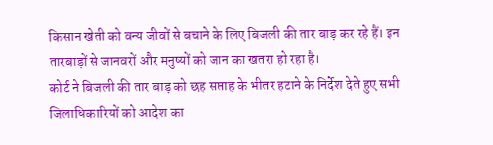किसान खेती को वन्य जीवों से बचाने के लिए बिजली की तार बाड़ कर रहे हैं। इन तारबाड़ों से जानवरों और मनुष्यों को जान का खतरा हो रहा है।
कोर्ट ने बिजली की तार बाड़ को छह सप्ताह के भीतर हटाने के निर्देश देते हुए सभी जिलाधिकारियों को आदेश का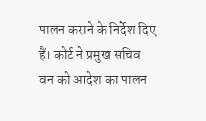पालन कराने के निर्देश दिए हैं। कोर्ट ने प्रमुख सचिव वन को आदेश का पालन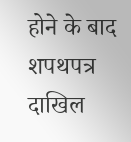होने के बाद शपथपत्र दाखिल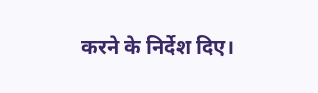करने के निर्देश दिए।